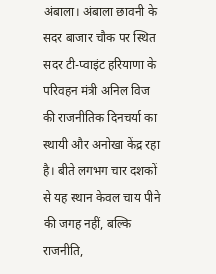अंबाला। अंबाला छावनी के सदर बाजार चौक पर स्थित सदर टी-प्वाइंट हरियाणा के परिवहन मंत्री अनिल विज की राजनीतिक दिनचर्या का स्थायी और अनोखा केंद्र रहा है। बीते लगभग चार दशकों से यह स्थान केवल चाय पीने की जगह नहीं, बल्कि राजनीति,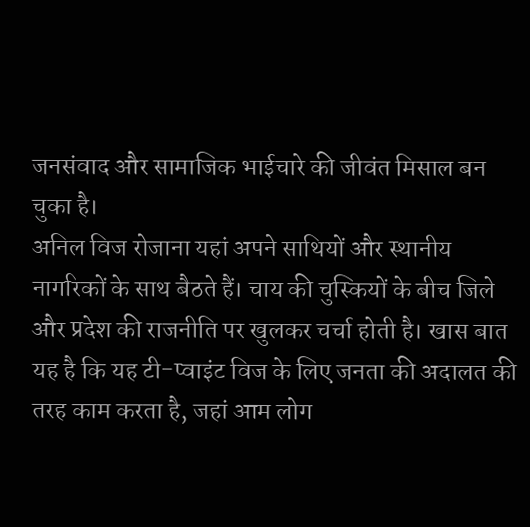जनसंवाद और सामाजिक भाईचारे की जीवंत मिसाल बन चुका है।
अनिल विज रोजाना यहां अपने साथियों और स्थानीय नागरिकों के साथ बैठते हैं। चाय की चुस्कियों के बीच जिले और प्रदेश की राजनीति पर खुलकर चर्चा होती है। खास बात यह है कि यह टी-प्वाइंट विज के लिए जनता की अदालत की तरह काम करता है, जहां आम लोग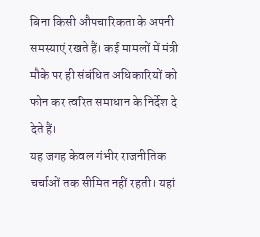बिना किसी औपचारिकता के अपनी समस्याएं रखते हैं। कई मामलों में मंत्री मौके पर ही संबंधित अधिकारियों को फोन कर त्वरित समाधान के निर्देश दे देते हैं।
यह जगह केवल गंभीर राजनीतिक चर्चाओं तक सीमित नहीं रहती। यहां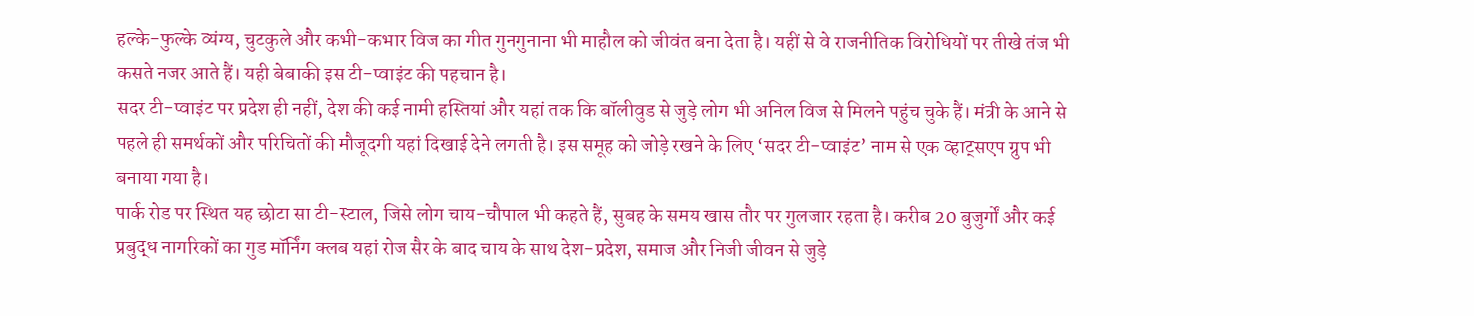हल्के-फुल्के व्यंग्य, चुटकुले और कभी-कभार विज का गीत गुनगुनाना भी माहौल को जीवंत बना देता है। यहीं से वे राजनीतिक विरोधियों पर तीखे तंज भी कसते नजर आते हैं। यही बेबाकी इस टी-प्वाइंट की पहचान है।
सदर टी-प्वाइंट पर प्रदेश ही नहीं, देश की कई नामी हस्तियां और यहां तक कि बॉलीवुड से जुड़े लोग भी अनिल विज से मिलने पहुंच चुके हैं। मंत्री के आने से पहले ही समर्थकों और परिचितों की मौजूदगी यहां दिखाई देने लगती है। इस समूह को जोड़े रखने के लिए ‘सदर टी-प्वाइंट’ नाम से एक व्हाट्सएप ग्रुप भी बनाया गया है।
पार्क रोड पर स्थित यह छोटा सा टी-स्टाल, जिसे लोग चाय-चौपाल भी कहते हैं, सुबह के समय खास तौर पर गुलजार रहता है। करीब 20 बुजुर्गों और कई प्रबुद्ध नागरिकों का गुड मॉर्निंग क्लब यहां रोज सैर के बाद चाय के साथ देश-प्रदेश, समाज और निजी जीवन से जुड़े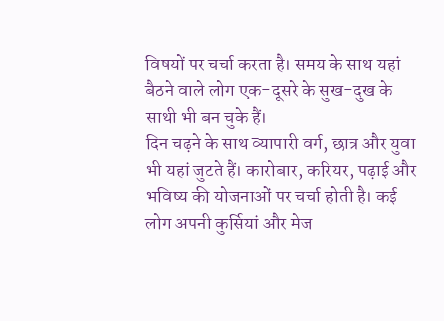विषयों पर चर्चा करता है। समय के साथ यहां बैठने वाले लोग एक-दूसरे के सुख-दुख के साथी भी बन चुके हैं।
दिन चढ़ने के साथ व्यापारी वर्ग, छात्र और युवा भी यहां जुटते हैं। कारोबार, करियर, पढ़ाई और भविष्य की योजनाओं पर चर्चा होती है। कई लोग अपनी कुर्सियां और मेज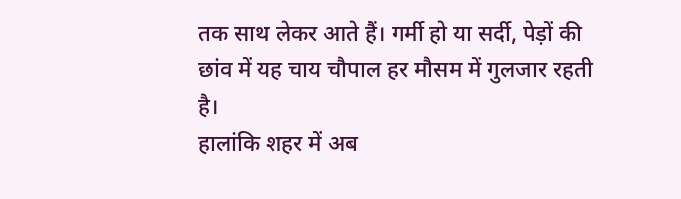तक साथ लेकर आते हैं। गर्मी हो या सर्दी, पेड़ों की छांव में यह चाय चौपाल हर मौसम में गुलजार रहती है।
हालांकि शहर में अब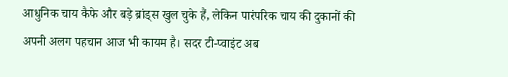आधुनिक चाय कैफे और बड़े ब्रांड्स खुल चुके हैं, लेकिन पारंपरिक चाय की दुकानों की अपनी अलग पहचान आज भी कायम है। सदर टी-प्वाइंट अब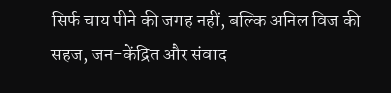सिर्फ चाय पीने की जगह नहीं, बल्कि अनिल विज की सहज, जन-केंद्रित और संवाद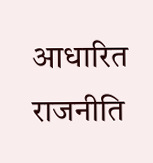आधारित राजनीति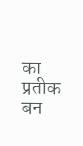का प्रतीक बन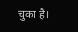चुका है।